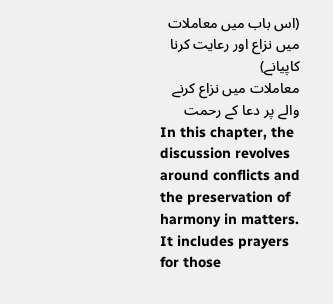(اس باب میں معاملات میں نزاع اور رعايت کرنا کاپیانے)
معاملات میں نزاع کرنے والے پر دعا کے رحمت
In this chapter, the discussion revolves around conflicts and the preservation of harmony in matters. It includes prayers for those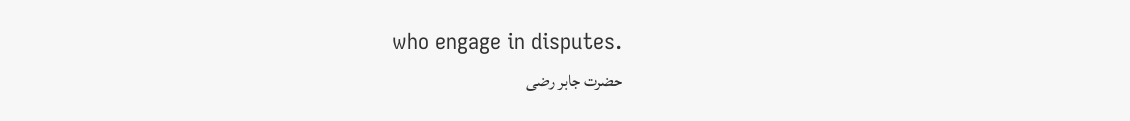who engage in disputes.
حضرت جابر رضی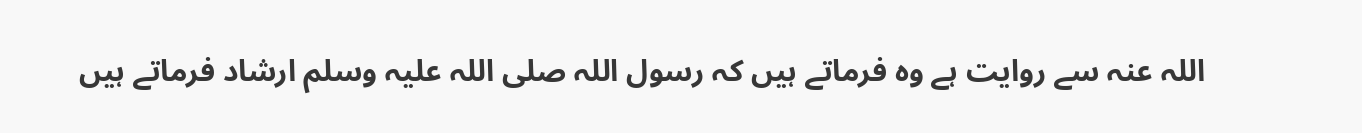اللہ عنہ سے روایت ہے وہ فرماتے ہیں کہ رسول اللہ صلی اللہ علیہ وسلم ارشاد فرماتے ہیں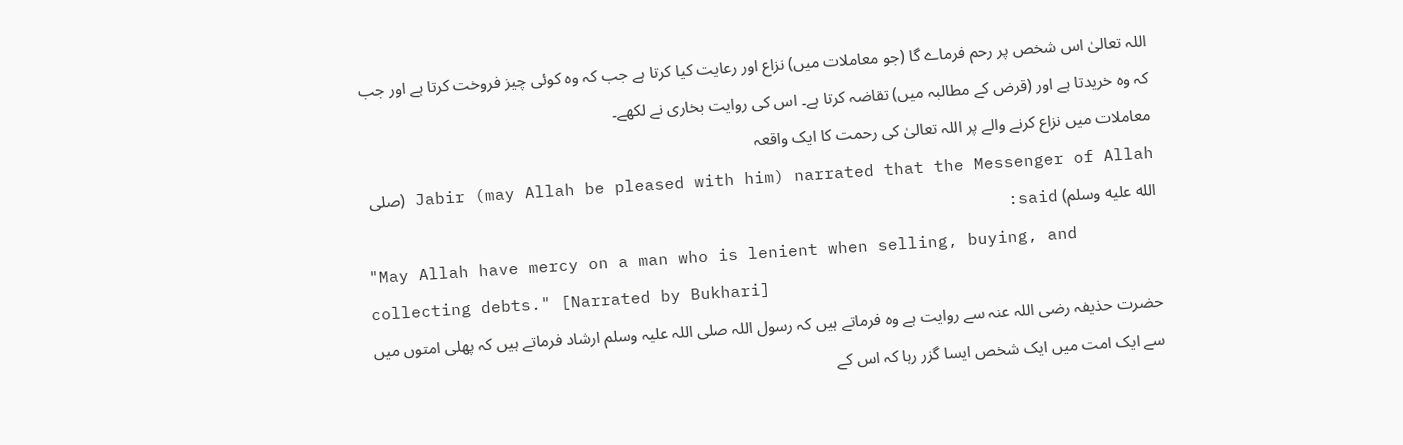اللہ تعالیٰ اس شخص پر رحم فرماے گا (جو معاملات میں) نزاع اور رعايت کیا کرتا ہے جب کہ وہ کوئی چیز فروخت کرتا ہے اور جب کہ وہ خریدتا ہے اور (قرض کے مطالبہ میں) تقاضہ کرتا ہے۔ اس کی روایت بخاری نے لکھے۔
معاملات میں نزاع کرنے والے پر اللہ تعالیٰ کی رحمت کا ایک واقعہ
Jabir (may Allah be pleased with him) narrated that the Messenger of Allah (صلى الله عليه وسلم) said:
"May Allah have mercy on a man who is lenient when selling, buying, and collecting debts." [Narrated by Bukhari]
حضرت حذیفہ رضی اللہ عنہ سے روایت ہے وہ فرماتے ہیں کہ رسول اللہ صلی اللہ علیہ وسلم ارشاد فرماتے ہیں کہ پھلی امتوں میں سے ایک امت میں ایک شخص ایسا گزر رہا کہ اس کے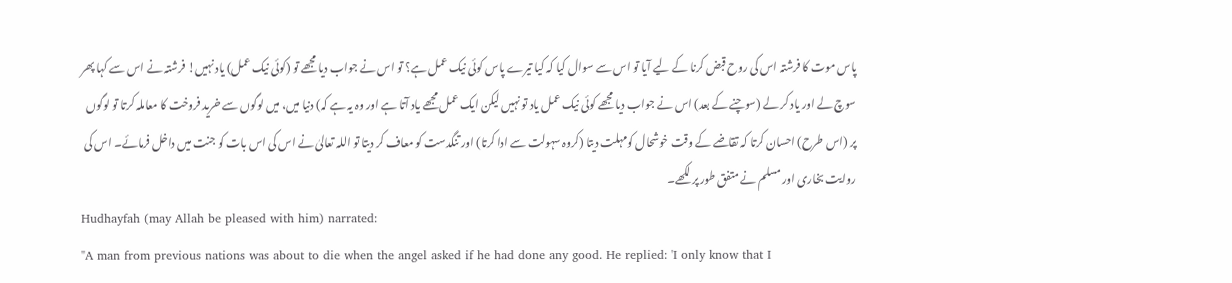پاس موت کا فرشتہ اس کی روح قبض کرنا کے لیے آیا تو اس سے سوال کیا کہ کیا تیرے پاس کوئی نیک عمل ہے؟ تو اس نے جواب دیا مجھے تو (کوئی نیک عمل) یاد نہیں! فرشتہ نے اس سے کہا پھر سوچ لے اور یاد کر لے (سوچنے کے بعد) اس نے جواب دیا مجھے کوئی نیک عمل یاد تو نہیں لیکن ایک عمل مجھے یاد آتا ہے اور وہ یہ ہے کہ) دنیا میں، میں لوگوں سے خرید فروخت کا معاملہ کرتا تو لوگوں پر (اس طرح) احسان کرتا کہ تقاضے کے وقت خوشحال کومہلت دیتا (کروہ سہولت سے ادا کرتا) اور تنگدست کو معاف کر دیتا تو اللہ تعالیٰ نے اس کی اس بات کو جنت میں داخل فرمائے۔ اس کی روایت بخاری اور مسلم نے متفق طور پر لکھے۔
Hudhayfah (may Allah be pleased with him) narrated:
"A man from previous nations was about to die when the angel asked if he had done any good. He replied: 'I only know that I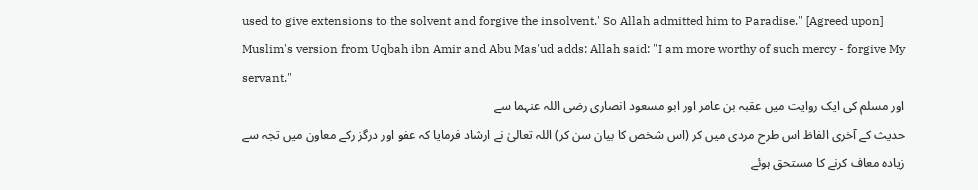used to give extensions to the solvent and forgive the insolvent.' So Allah admitted him to Paradise." [Agreed upon]
Muslim's version from Uqbah ibn Amir and Abu Mas'ud adds: Allah said: "I am more worthy of such mercy - forgive My servant."
اور مسلم کی ایک روایت میں عقبہ بن عامر اور ابو مسعود انصاری رضی اللہ عنہما سے
حدیث کے آخری الفاظ اس طرح مردی میں کر (اس شخص کا بیان سن کر) اللہ تعالیٰ نے ارشاد فرمایا کہ عفو اور درگز رکے معاون میں تجہ سے زیادہ معاف کرنے کا مستحق ہوئے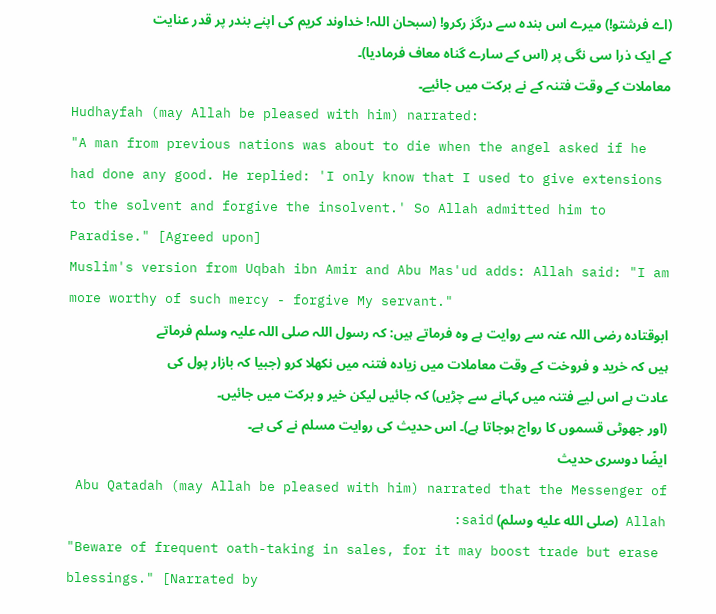(اے فرشتو!) میرے اس بندہ سے درگز رکرو! (سبحان اللہ! خداوند کریم کی اپنے بندر پر قدر عنايت کے ایک ذرا سی نگی پر (اس کے سارے گناہ معاف فرمادیا)۔
معاملات کے وقت فتنہ کے نے برکت میں جائیے۔
Hudhayfah (may Allah be pleased with him) narrated:
"A man from previous nations was about to die when the angel asked if he had done any good. He replied: 'I only know that I used to give extensions to the solvent and forgive the insolvent.' So Allah admitted him to Paradise." [Agreed upon]
Muslim's version from Uqbah ibn Amir and Abu Mas'ud adds: Allah said: "I am more worthy of such mercy - forgive My servant."
ابوقتادہ رضی اللہ عنہ سے روایت ہے وہ فرماتے ہیں: کہ رسول اللہ صلی اللہ علیہ وسلم فرماتے ہیں کہ خرید و فروخت کے وقت معاملات میں زیادہ فتنہ میں نکھلا کرو (جبیا کہ بازار پول کی عادت ہے اس لیے فتنہ میں کہانے سے چڑیں) کہ جائیں لیکن خیر و برکت میں جائیں۔
(اور جھوٹی قسموں کا رواج ہوجاتا ہے)۔ اس حدیث کی روایت مسلم نے کی ہے۔
ایضًا دوسری حدیث
Abu Qatadah (may Allah be pleased with him) narrated that the Messenger of Allah (صلى الله عليه وسلم) said:
"Beware of frequent oath-taking in sales, for it may boost trade but erase blessings." [Narrated by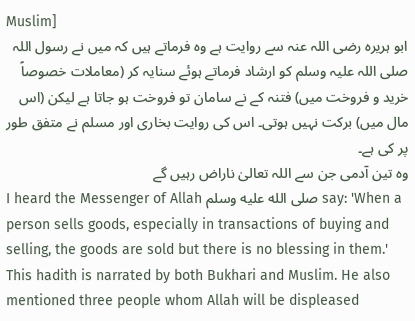Muslim]
ابو ہریرہ رضی اللہ عنہ سے روایت ہے وہ فرماتے ہیں کہ میں نے رسول اللہ صلی اللہ علیہ وسلم کو ارشاد فرماتے ہوئے سنایہ کر (معاملات خصوصاً خرید و فروخت میں) فتنہ کے نے سامان تو فروخت ہو جاتا ہے لیکن (اس مال میں) برکت نہیں ہوتی۔ اس کی روایت بخاری اور مسلم نے متفق طور پر کی ہے۔
وہ تین آدمی جن سے اللہ تعالیٰ ناراض رہیں گے
I heard the Messenger of Allah صلى الله عليه وسلم say: 'When a person sells goods, especially in transactions of buying and selling, the goods are sold but there is no blessing in them.' This hadith is narrated by both Bukhari and Muslim. He also mentioned three people whom Allah will be displeased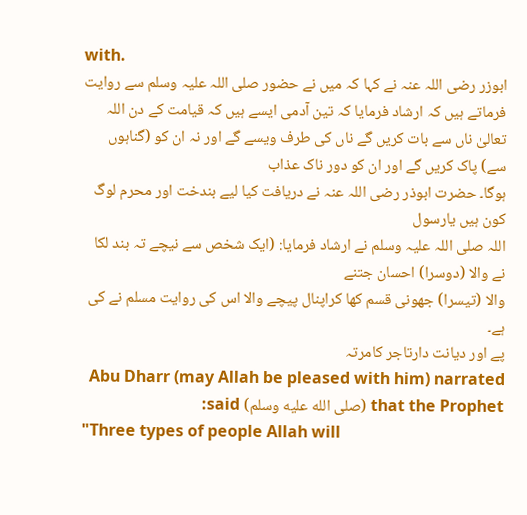with.
ابوزر رضی اللہ عنہ نے کہا کہ میں نے حضور صلی اللہ علیہ وسلم سے روایت فرماتے ہیں کہ ارشاد فرمایا کہ تین آدمی ایسے ہیں کہ قیامت کے دن اللہ تعالیٰ ناں سے بات کریں گے ناں کی طرف ویسے گے اور نہ ان کو (گناہوں سے) پاک کریں گے اور ان کو دور ناک عذاب
ہوگا۔ حضرت ابوذر رضی اللہ عنہ نے دریافت کیا لیے بندخت اور محرم لوگ کون ہیں یارسول
اللہ صلی اللہ علیہ وسلم نے ارشاد فرمایا: (ایک شخص سے نیچے تہ بند لکا نے والا (دوسرا) احسان جتنے
والا (تیسرا) جھونی قسم کھا کراپنال پیچے والا اس کی روایت مسلم نے کی ہے۔
پے اور دیانت دارتاجر کامرتہ
Abu Dharr (may Allah be pleased with him) narrated that the Prophet (صلى الله عليه وسلم) said:
"Three types of people Allah will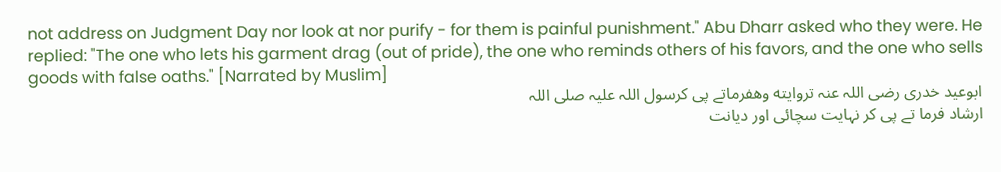not address on Judgment Day nor look at nor purify - for them is painful punishment." Abu Dharr asked who they were. He replied: "The one who lets his garment drag (out of pride), the one who reminds others of his favors, and the one who sells goods with false oaths." [Narrated by Muslim]
ابوعید خدری رضی اللہ عنہ تروايته وهفرماتے پی کرسول اللہ علیہ صلی اللہ
ارشاد فرما تے پی کر نہایت سچائی اور دیانت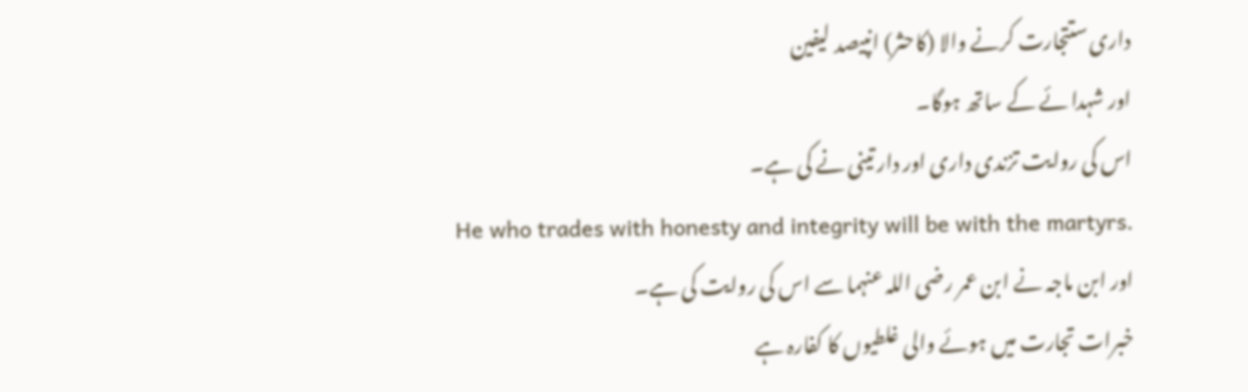داری ستتجارت کرنے والا (کاحثر) انپیصد لیفین
اور شہدا ئے کے ساتھ ہوگا۔
اس کی روایت تزندی داری اور دار تینی نے کی ہے۔
He who trades with honesty and integrity will be with the martyrs.
اور ابن ماجہ نے ابن عمر رضی اللہ عنہما سے اس کی روایت کی ہے۔
خبرات تجارت میں ہوئے والی غلطیوں کا کفارہ ہے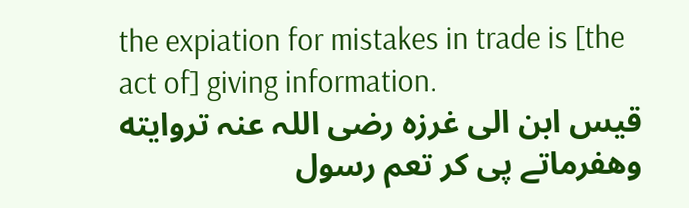the expiation for mistakes in trade is [the act of] giving information.
قیس ابن الی غرزہ رضی اللہ عنہ تروايته وهفرماتے پی کر تعم رسول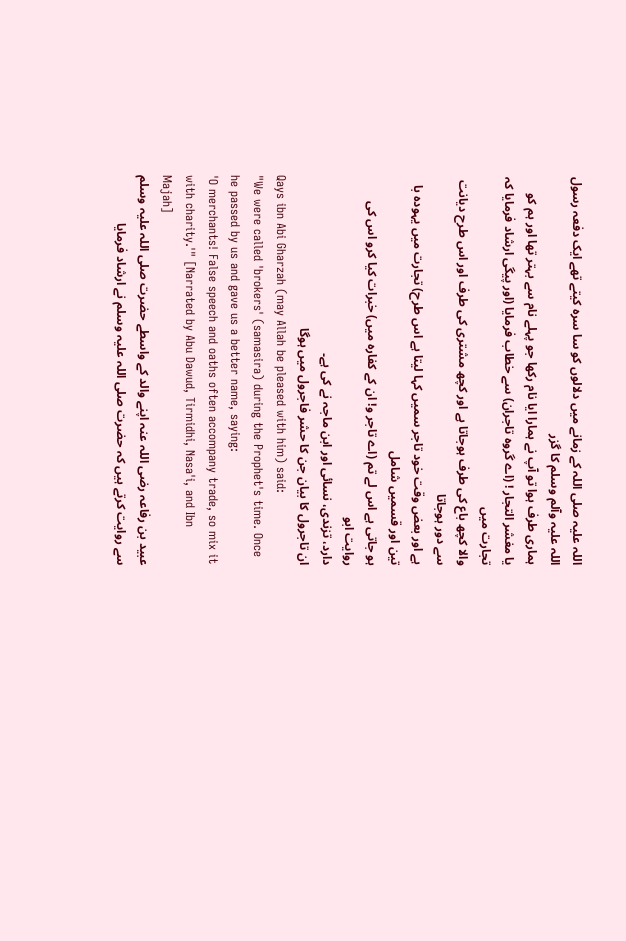اللہ علیہ صلی اللہ کے زمانے میں دلالوں کو سا سره کیتے تھے ایک دفعہ رسول اللہ علیہ وآلم وسلم کا گزر
ہماری طرف ہوا تو آپ نے ہمارا ایا نام رکھا جو پہلے نام سے بہتر تھا اور ہم کو
یا مغشر التجار ! (اے گروہ تاجران) سے خطاب فرمایا (اور پیگی ارشاد فرمایا کہ تجارت میں
والا کچھ باع کی طرف ہوجاتا ہے اور کچھ مشتری کی طرف اور اس طرح دیانت سے دور ہوجاتا
ہے اور بعض وقت خود تاجر سمیں کہا لیتا ہے اس طرح) تجارت میں یہودہ با تین اور قسمیں شامل
ہو جاتی ہے اس لے تم (اے تاجر و! ان کے کفارہ میں) خبرات کیا کرو اس کی روایت ابو
دارد، تزندی، نسائی اور ابن ماجہ نے کی ہے۔
ان تاجرول کا بیان جن کا حشر فاجرول میں ہوگا
Qays ibn Abi Gharzah (may Allah be pleased with him) said:
"We were called 'brokers' (samasira) during the Prophet's time. Once he passed by us and gave us a better name, saying:
'O merchants! False speech and oaths often accompany trade, so mix it with charity.'" [Narrated by Abu Dawud, Tirmidhi, Nasa'i, and Ibn Majah]
عبید بن رفاعہ رضی اللہ عنہ اپنے والد کے واسطے حضرت صلی اللہ علیہ وسلم سے روایت کرتے ہیں کہ حضرت صلی اللہ علیہ وسلم نے ارشاد فرمایا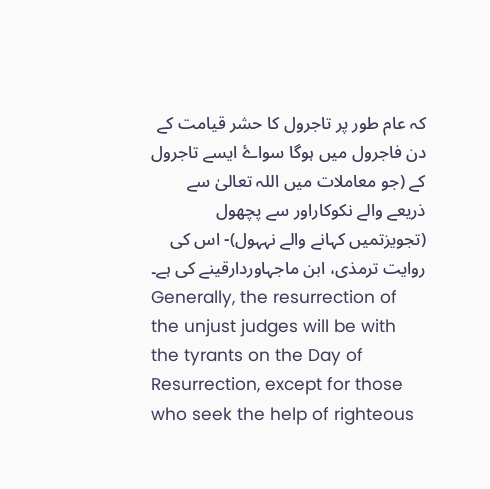کہ عام طور پر تاجرول کا حشر قیامت کے دن فاجرول میں ہوگا سواۓ ایسے تاجرول کے (جو معاملات میں اللہ تعالیٰ سے ذریعے والے نکوکاراور سے پچھول (تجویزتمیں کہانے والے نہہول)- اس کی روایت ترمذی، ابن ماجہاوردارقینے کی ہے۔
Generally, the resurrection of the unjust judges will be with the tyrants on the Day of Resurrection, except for those who seek the help of righteous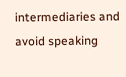intermediaries and avoid speaking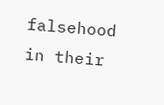falsehood in their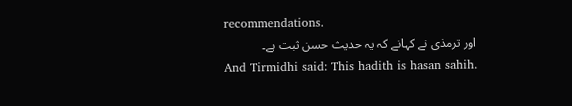recommendations.
اور ترمذی نے کہانے کہ یہ حدیث حسن ثبت ہے۔
And Tirmidhi said: This hadith is hasan sahih.